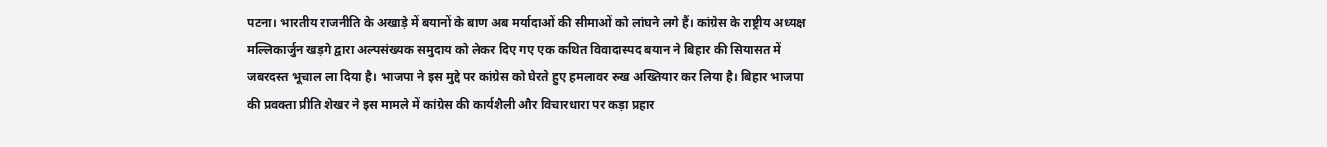पटना। भारतीय राजनीति के अखाड़े में बयानों के बाण अब मर्यादाओं की सीमाओं को लांघने लगे हैं। कांग्रेस के राष्ट्रीय अध्यक्ष मल्लिकार्जुन खड़गे द्वारा अल्पसंख्यक समुदाय को लेकर दिए गए एक कथित विवादास्पद बयान ने बिहार की सियासत में जबरदस्त भूचाल ला दिया है। भाजपा ने इस मुद्दे पर कांग्रेस को घेरते हुए हमलावर रुख अख्तियार कर लिया है। बिहार भाजपा की प्रवक्ता प्रीति शेखर ने इस मामले में कांग्रेस की कार्यशैली और विचारधारा पर कड़ा प्रहार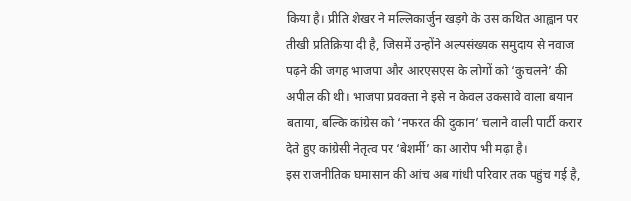किया है। प्रीति शेखर ने मल्लिकार्जुन खड़गे के उस कथित आह्वान पर तीखी प्रतिक्रिया दी है, जिसमें उन्होंने अल्पसंख्यक समुदाय से नवाज पढ़ने की जगह भाजपा और आरएसएस के लोगों को ‘कुचलने’ की अपील की थी। भाजपा प्रवक्ता ने इसे न केवल उकसावे वाला बयान बताया, बल्कि कांग्रेस को ‘नफरत की दुकान’ चलाने वाली पार्टी करार देते हुए कांग्रेसी नेतृत्व पर ‘बेशर्मी’ का आरोप भी मढ़ा है।
इस राजनीतिक घमासान की आंच अब गांधी परिवार तक पहुंच गई है,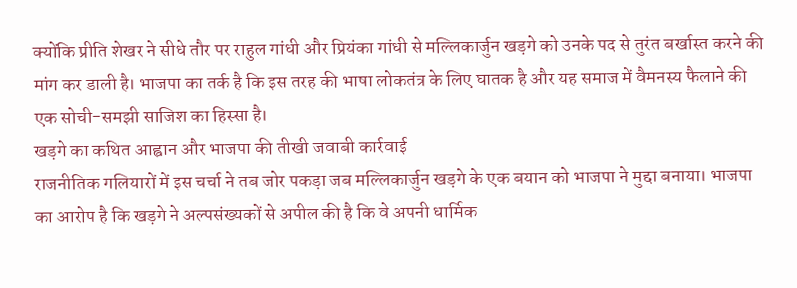क्योंकि प्रीति शेखर ने सीधे तौर पर राहुल गांधी और प्रियंका गांधी से मल्लिकार्जुन खड़गे को उनके पद से तुरंत बर्खास्त करने की मांग कर डाली है। भाजपा का तर्क है कि इस तरह की भाषा लोकतंत्र के लिए घातक है और यह समाज में वैमनस्य फैलाने की एक सोची-समझी साजिश का हिस्सा है।
खड़गे का कथित आह्वान और भाजपा की तीखी जवाबी कार्रवाई
राजनीतिक गलियारों में इस चर्चा ने तब जोर पकड़ा जब मल्लिकार्जुन खड़गे के एक बयान को भाजपा ने मुद्दा बनाया। भाजपा का आरोप है कि खड़गे ने अल्पसंख्यकों से अपील की है कि वे अपनी धार्मिक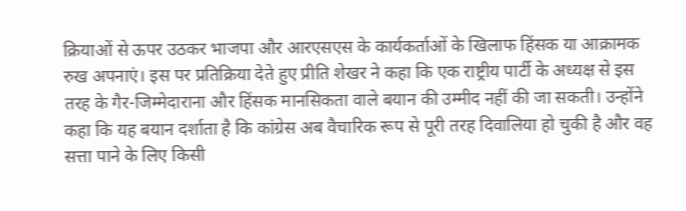क्रियाओं से ऊपर उठकर भाजपा और आरएसएस के कार्यकर्ताओं के खिलाफ हिंसक या आक्रामक रुख अपनाएं। इस पर प्रतिक्रिया देते हुए प्रीति शेखर ने कहा कि एक राष्ट्रीय पार्टी के अध्यक्ष से इस तरह के गैर-जिम्मेदाराना और हिंसक मानसिकता वाले बयान की उम्मीद नहीं की जा सकती। उन्होंने कहा कि यह बयान दर्शाता है कि कांग्रेस अब वैचारिक रूप से पूरी तरह दिवालिया हो चुकी है और वह सत्ता पाने के लिए किसी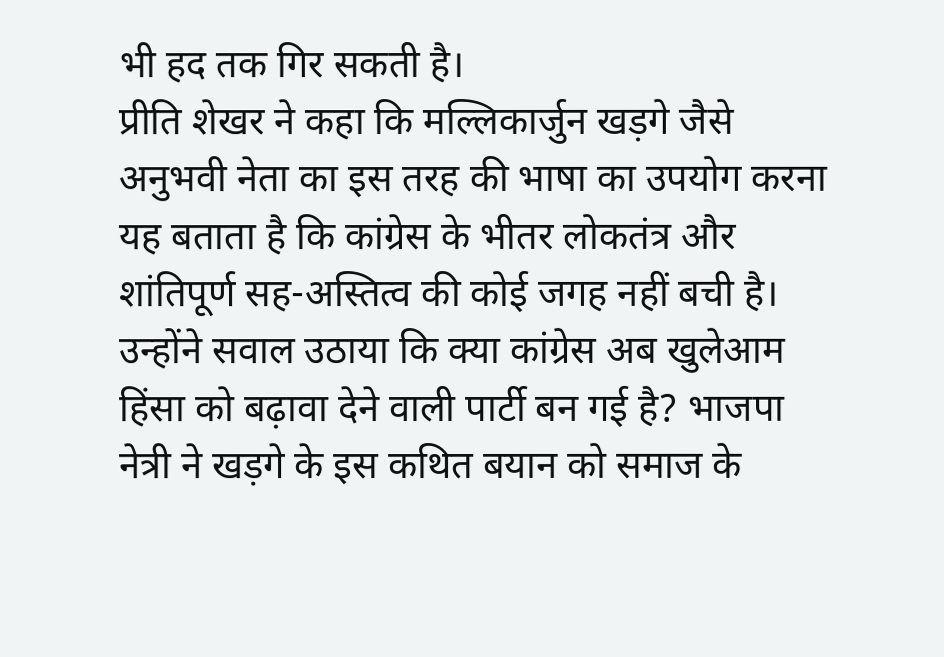भी हद तक गिर सकती है।
प्रीति शेखर ने कहा कि मल्लिकार्जुन खड़गे जैसे अनुभवी नेता का इस तरह की भाषा का उपयोग करना यह बताता है कि कांग्रेस के भीतर लोकतंत्र और शांतिपूर्ण सह-अस्तित्व की कोई जगह नहीं बची है। उन्होंने सवाल उठाया कि क्या कांग्रेस अब खुलेआम हिंसा को बढ़ावा देने वाली पार्टी बन गई है? भाजपा नेत्री ने खड़गे के इस कथित बयान को समाज के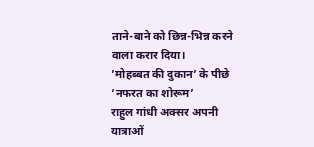ताने-बाने को छिन्न-भिन्न करने वाला करार दिया।
’मोहब्बत की दुकान’ के पीछे ‘नफरत का शोरूम’
राहुल गांधी अक्सर अपनी यात्राओं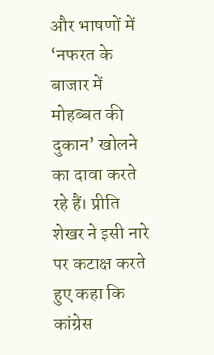और भाषणों में ‘नफरत के बाजार में मोहब्बत की दुकान’ खोलने का दावा करते रहे हैं। प्रीति शेखर ने इसी नारे पर कटाक्ष करते हुए कहा कि कांग्रेस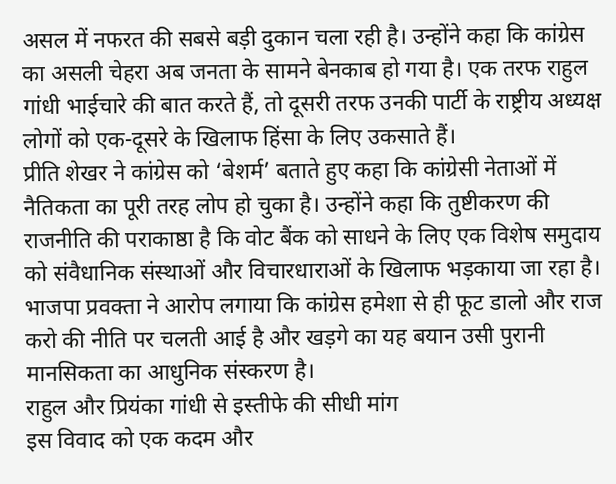असल में नफरत की सबसे बड़ी दुकान चला रही है। उन्होंने कहा कि कांग्रेस का असली चेहरा अब जनता के सामने बेनकाब हो गया है। एक तरफ राहुल गांधी भाईचारे की बात करते हैं, तो दूसरी तरफ उनकी पार्टी के राष्ट्रीय अध्यक्ष लोगों को एक-दूसरे के खिलाफ हिंसा के लिए उकसाते हैं।
प्रीति शेखर ने कांग्रेस को ‘बेशर्म’ बताते हुए कहा कि कांग्रेसी नेताओं में नैतिकता का पूरी तरह लोप हो चुका है। उन्होंने कहा कि तुष्टीकरण की राजनीति की पराकाष्ठा है कि वोट बैंक को साधने के लिए एक विशेष समुदाय को संवैधानिक संस्थाओं और विचारधाराओं के खिलाफ भड़काया जा रहा है। भाजपा प्रवक्ता ने आरोप लगाया कि कांग्रेस हमेशा से ही फूट डालो और राज करो की नीति पर चलती आई है और खड़गे का यह बयान उसी पुरानी मानसिकता का आधुनिक संस्करण है।
राहुल और प्रियंका गांधी से इस्तीफे की सीधी मांग
इस विवाद को एक कदम और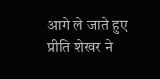आगे ले जाते हुए प्रीति शेखर ने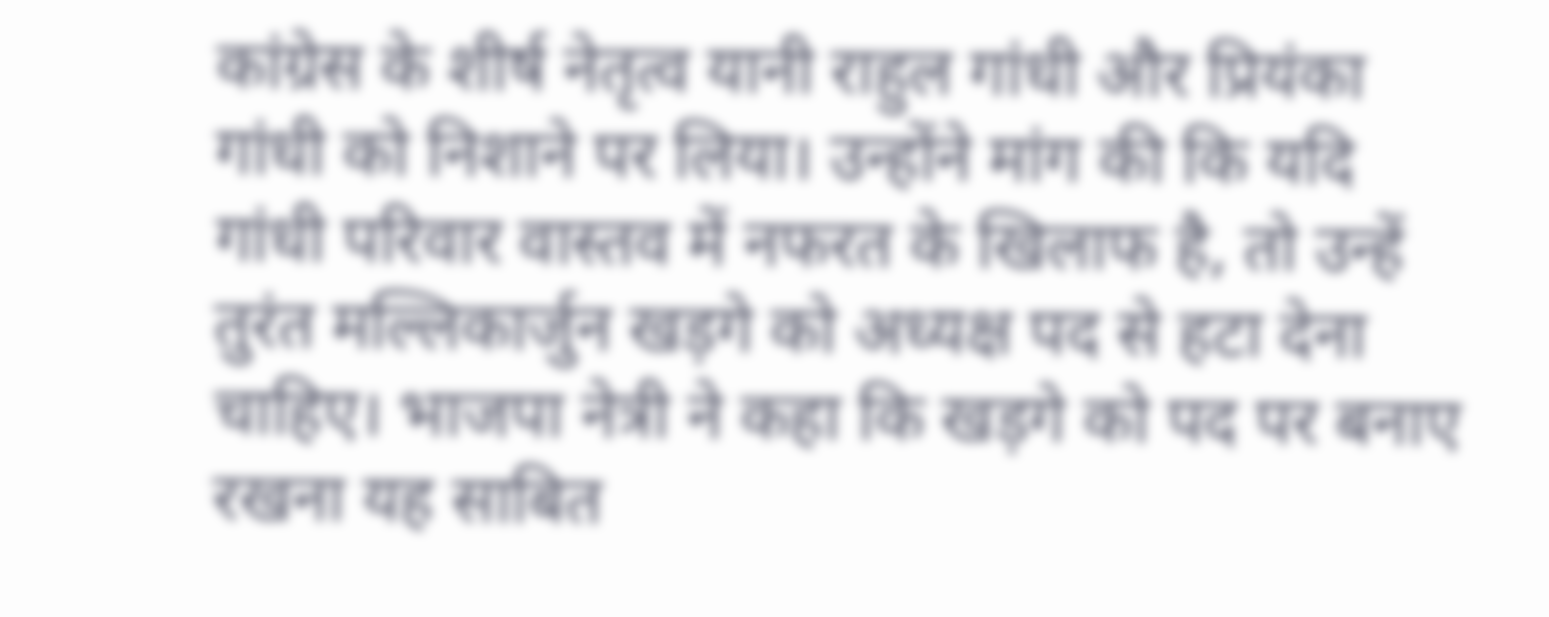कांग्रेस के शीर्ष नेतृत्व यानी राहुल गांधी और प्रियंका गांधी को निशाने पर लिया। उन्होंने मांग की कि यदि गांधी परिवार वास्तव में नफरत के खिलाफ है, तो उन्हें तुरंत मल्लिकार्जुन खड़गे को अध्यक्ष पद से हटा देना चाहिए। भाजपा नेत्री ने कहा कि खड़गे को पद पर बनाए रखना यह साबित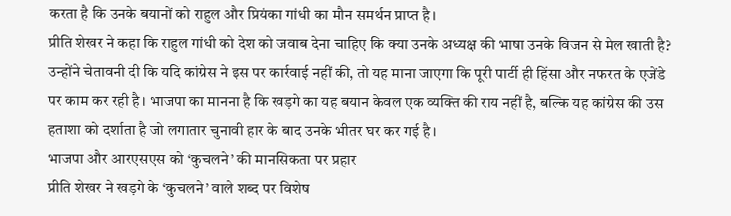करता है कि उनके बयानों को राहुल और प्रियंका गांधी का मौन समर्थन प्राप्त है।
प्रीति शेखर ने कहा कि राहुल गांधी को देश को जवाब देना चाहिए कि क्या उनके अध्यक्ष की भाषा उनके विजन से मेल खाती है? उन्होंने चेतावनी दी कि यदि कांग्रेस ने इस पर कार्रवाई नहीं की, तो यह माना जाएगा कि पूरी पार्टी ही हिंसा और नफरत के एजेंडे पर काम कर रही है। भाजपा का मानना है कि खड़गे का यह बयान केवल एक व्यक्ति की राय नहीं है, बल्कि यह कांग्रेस की उस हताशा को दर्शाता है जो लगातार चुनावी हार के बाद उनके भीतर घर कर गई है।
भाजपा और आरएसएस को ‘कुचलने’ की मानसिकता पर प्रहार
प्रीति शेखर ने खड़गे के ‘कुचलने’ वाले शब्द पर विशेष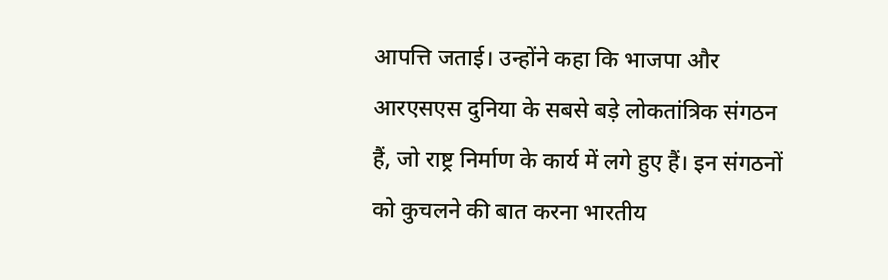आपत्ति जताई। उन्होंने कहा कि भाजपा और आरएसएस दुनिया के सबसे बड़े लोकतांत्रिक संगठन हैं, जो राष्ट्र निर्माण के कार्य में लगे हुए हैं। इन संगठनों को कुचलने की बात करना भारतीय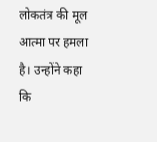लोकतंत्र की मूल आत्मा पर हमला है। उन्होंने कहा कि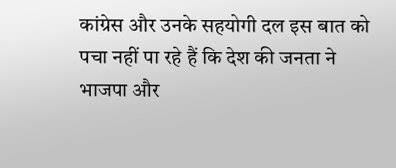कांग्रेस और उनके सहयोगी दल इस बात को पचा नहीं पा रहे हैं कि देश की जनता ने भाजपा और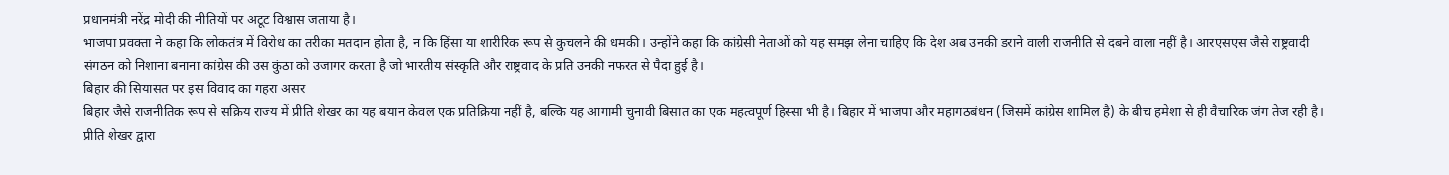प्रधानमंत्री नरेंद्र मोदी की नीतियों पर अटूट विश्वास जताया है।
भाजपा प्रवक्ता ने कहा कि लोकतंत्र में विरोध का तरीका मतदान होता है, न कि हिंसा या शारीरिक रूप से कुचलने की धमकी। उन्होंने कहा कि कांग्रेसी नेताओं को यह समझ लेना चाहिए कि देश अब उनकी डराने वाली राजनीति से दबने वाला नहीं है। आरएसएस जैसे राष्ट्रवादी संगठन को निशाना बनाना कांग्रेस की उस कुंठा को उजागर करता है जो भारतीय संस्कृति और राष्ट्रवाद के प्रति उनकी नफरत से पैदा हुई है।
बिहार की सियासत पर इस विवाद का गहरा असर
बिहार जैसे राजनीतिक रूप से सक्रिय राज्य में प्रीति शेखर का यह बयान केवल एक प्रतिक्रिया नहीं है, बल्कि यह आगामी चुनावी बिसात का एक महत्वपूर्ण हिस्सा भी है। बिहार में भाजपा और महागठबंधन (जिसमें कांग्रेस शामिल है) के बीच हमेशा से ही वैचारिक जंग तेज रही है। प्रीति शेखर द्वारा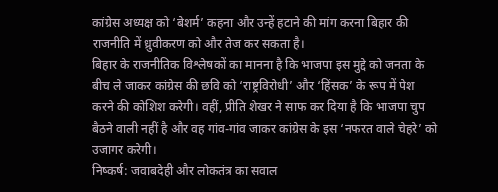कांग्रेस अध्यक्ष को ‘बेशर्म’ कहना और उन्हें हटाने की मांग करना बिहार की राजनीति में ध्रुवीकरण को और तेज कर सकता है।
बिहार के राजनीतिक विश्लेषकों का मानना है कि भाजपा इस मुद्दे को जनता के बीच ले जाकर कांग्रेस की छवि को ‘राष्ट्रविरोधी’ और ‘हिंसक’ के रूप में पेश करने की कोशिश करेगी। वहीं, प्रीति शेखर ने साफ कर दिया है कि भाजपा चुप बैठने वाली नहीं है और वह गांव-गांव जाकर कांग्रेस के इस ‘नफरत वाले चेहरे’ को उजागर करेगी।
निष्कर्ष: जवाबदेही और लोकतंत्र का सवाल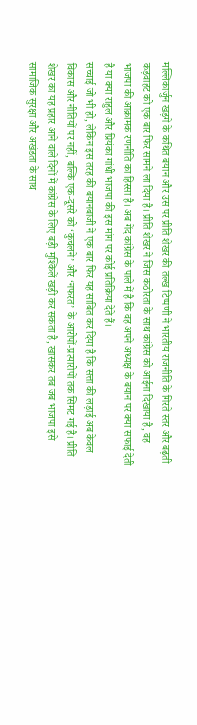मल्लिकार्जुन खड़गे के कथित बयान और उस पर प्रीति शेखर की तल्ख टिप्पणी ने भारतीय राजनीति के गिरते स्तर और बढ़ती कड़वाहट को एक बार फिर सामने ला दिया है। प्रीति शेखर ने जिस कठोरता के साथ कांग्रेस को आईना दिखाया है, वह भाजपा की आक्रामक रणनीति का हिस्सा है। अब गेंद कांग्रेस के पाले में है कि वह अपने अध्यक्ष के बयान पर क्या सफाई देती है या क्या राहुल और प्रियंका गांधी भाजपा की इस मांग पर कोई प्रतिक्रिया देते हैं।
सच्चाई जो भी हो, लेकिन इस तरह की बयानबाजी ने एक बार फिर यह साबित कर दिया है कि सत्ता की लड़ाई अब केवल विकास और नीतियों पर नहीं, बल्कि एक-दूसरे को ‘कुचलने’ और ‘नफरत’ के आरोपों-प्रत्यारोपों तक सिमट गई है। प्रीति शेखर का यह प्रहार आने वाले दिनों में कांग्रेस के लिए बड़ी मुश्किलें खड़ी कर सकता है, खासकर तब जब भाजपा इसे सामाजिक सुरक्षा और अखंडता के साथ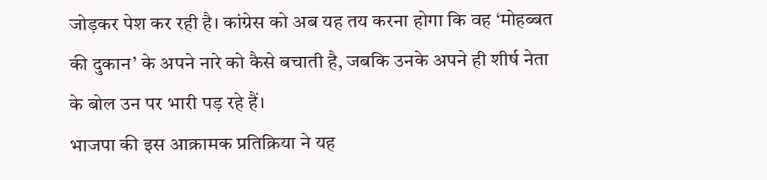जोड़कर पेश कर रही है। कांग्रेस को अब यह तय करना होगा कि वह ‘मोहब्बत की दुकान’ के अपने नारे को कैसे बचाती है, जबकि उनके अपने ही शीर्ष नेता के बोल उन पर भारी पड़ रहे हैं।
भाजपा की इस आक्रामक प्रतिक्रिया ने यह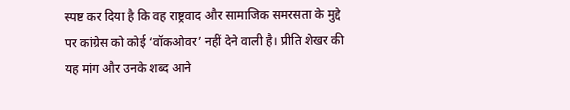स्पष्ट कर दिया है कि वह राष्ट्रवाद और सामाजिक समरसता के मुद्दे पर कांग्रेस को कोई ‘वॉकओवर’ नहीं देने वाली है। प्रीति शेखर की यह मांग और उनके शब्द आने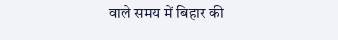वाले समय में बिहार की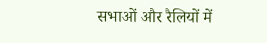सभाओं और रैलियों में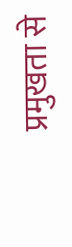प्रमुखता से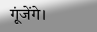गूंजेंगे।